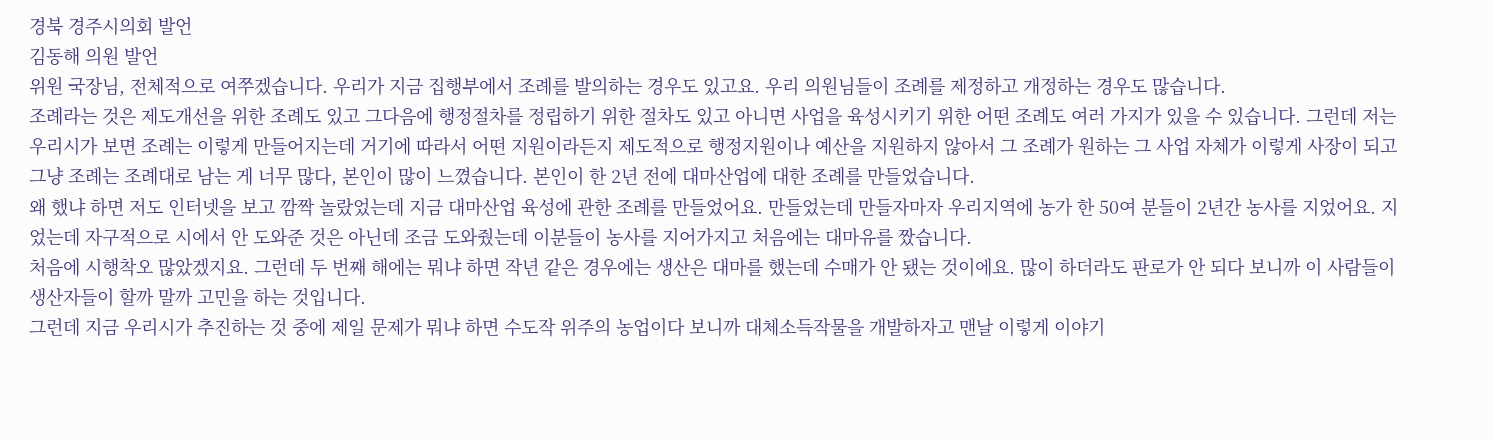경북 경주시의회 발언
김동해 의원 발언
위원 국장님, 전체적으로 여쭈겠습니다. 우리가 지금 집행부에서 조례를 발의하는 경우도 있고요. 우리 의원님들이 조례를 제정하고 개정하는 경우도 많습니다.
조례라는 것은 제도개선을 위한 조례도 있고 그다음에 행정절차를 정립하기 위한 절차도 있고 아니면 사업을 육성시키기 위한 어떤 조례도 여러 가지가 있을 수 있습니다. 그런데 저는 우리시가 보면 조례는 이렇게 만들어지는데 거기에 따라서 어떤 지원이라든지 제도적으로 행정지원이나 예산을 지원하지 않아서 그 조례가 원하는 그 사업 자체가 이렇게 사장이 되고 그냥 조례는 조례대로 남는 게 너무 많다, 본인이 많이 느꼈습니다. 본인이 한 2년 전에 대마산업에 대한 조례를 만들었습니다.
왜 했냐 하면 저도 인터넷을 보고 깜짝 놀랐었는데 지금 대마산업 육성에 관한 조례를 만들었어요. 만들었는데 만들자마자 우리지역에 농가 한 50여 분들이 2년간 농사를 지었어요. 지었는데 자구적으로 시에서 안 도와준 것은 아닌데 조금 도와줬는데 이분들이 농사를 지어가지고 처음에는 대마유를 짰습니다.
처음에 시행착오 많았겠지요. 그런데 두 번째 해에는 뭐냐 하면 작년 같은 경우에는 생산은 대마를 했는데 수매가 안 됐는 것이에요. 많이 하더라도 판로가 안 되다 보니까 이 사람들이 생산자들이 할까 말까 고민을 하는 것입니다.
그런데 지금 우리시가 추진하는 것 중에 제일 문제가 뭐냐 하면 수도작 위주의 농업이다 보니까 대체소득작물을 개발하자고 맨날 이렇게 이야기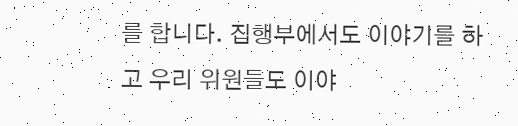를 합니다. 집행부에서도 이야기를 하고 우리 위원들도 이야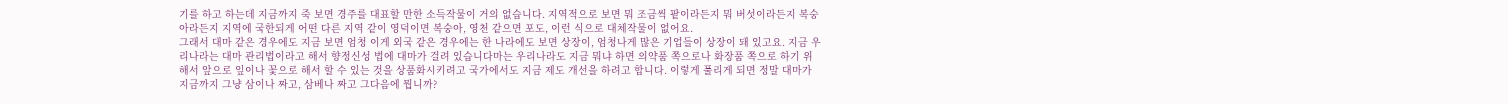기를 하고 하는데 지금까지 죽 보면 경주를 대표할 만한 소득작물이 거의 없습니다. 지역적으로 보면 뭐 조금씩 팥이라든지 뭐 버섯이라든지 복숭아라든지 지역에 국한되게 어떤 다른 지역 같이 영덕이면 복숭아, 영천 같으면 포도, 이런 식으로 대체작물이 없어요.
그래서 대마 같은 경우에도 지금 보면 엄청 이게 외국 같은 경우에는 한 나라에도 보면 상장이, 엄청나게 많은 기업들이 상장이 돼 있고요. 지금 우리나라는 대마 관리법이라고 해서 향정신성 법에 대마가 걸려 있습니다마는 우리나라도 지금 뭐냐 하면 의약품 쪽으로나 화장품 쪽으로 하기 위해서 앞으로 잎이나 꽃으로 해서 할 수 있는 것을 상품화시키려고 국가에서도 지금 제도 개선을 하려고 합니다. 이렇게 풀리게 되면 정말 대마가 지금까지 그냥 삼이나 짜고, 삼베나 짜고 그다음에 뭡니까?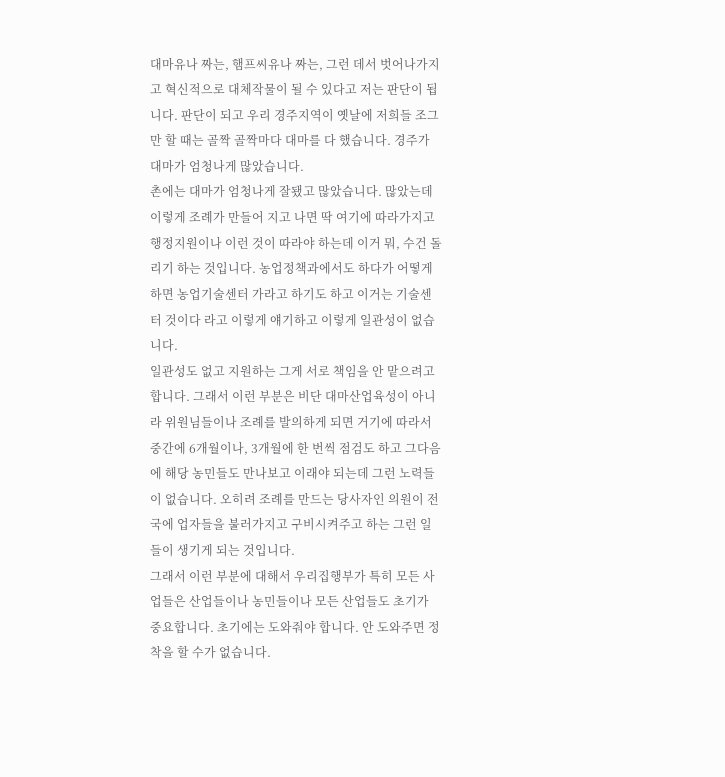대마유나 짜는, 햄프씨유나 짜는, 그런 데서 벗어나가지고 혁신적으로 대체작물이 될 수 있다고 저는 판단이 됩니다. 판단이 되고 우리 경주지역이 옛날에 저희들 조그만 할 때는 골짝 골짝마다 대마를 다 했습니다. 경주가 대마가 엄청나게 많았습니다.
촌에는 대마가 엄청나게 잘됐고 많았습니다. 많았는데 이렇게 조례가 만들어 지고 나면 딱 여기에 따라가지고 행정지원이나 이런 것이 따라야 하는데 이거 뭐, 수건 돌리기 하는 것입니다. 농업정책과에서도 하다가 어떻게 하면 농업기술센터 가라고 하기도 하고 이거는 기술센터 것이다 라고 이렇게 얘기하고 이렇게 일관성이 없습니다.
일관성도 없고 지원하는 그게 서로 책임을 안 맡으려고 합니다. 그래서 이런 부분은 비단 대마산업육성이 아니라 위원님들이나 조례를 발의하게 되면 거기에 따라서 중간에 6개월이나, 3개월에 한 번씩 점검도 하고 그다음에 해당 농민들도 만나보고 이래야 되는데 그런 노력들이 없습니다. 오히려 조례를 만드는 당사자인 의원이 전국에 업자들을 불러가지고 구비시켜주고 하는 그런 일들이 생기게 되는 것입니다.
그래서 이런 부분에 대해서 우리집행부가 특히 모든 사업들은 산업들이나 농민들이나 모든 산업들도 초기가 중요합니다. 초기에는 도와줘야 합니다. 안 도와주면 정착을 할 수가 없습니다.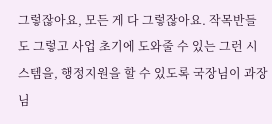그렇잖아요, 모든 게 다 그렇잖아요. 작목반들도 그렇고 사업 초기에 도와줄 수 있는 그런 시스템을, 행정지원을 할 수 있도록 국장님이 과장님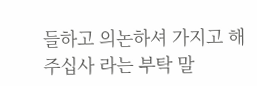들하고 의논하셔 가지고 해주십사 라는 부탁 말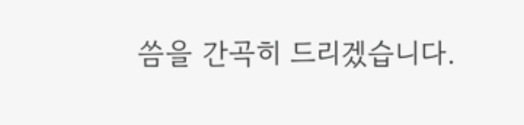씀을 간곡히 드리겠습니다.